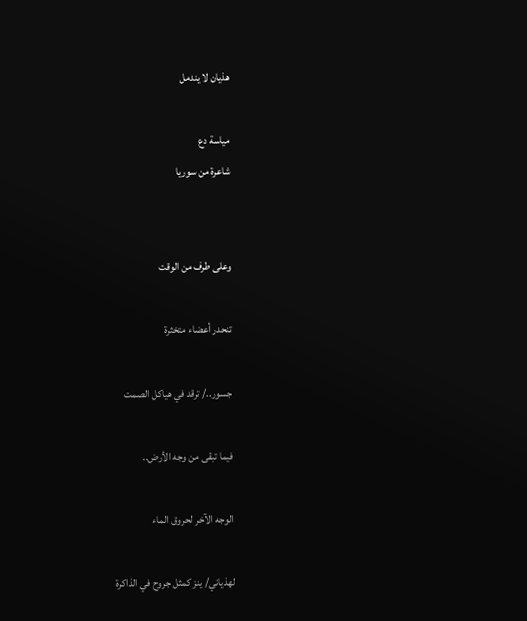هذيان لا يندمل

مياسة دع
شاعرة من سوريا


وعلى طرف من الوقت

تنحدر أعضاء متخثرة

جسور../ ترقد في هياكل الصمت

فيما تبقى من وجه الأرض..

الوجه الآخر لحروق الماء

لهذياني/ ينز كمثل جروح في الذاكرة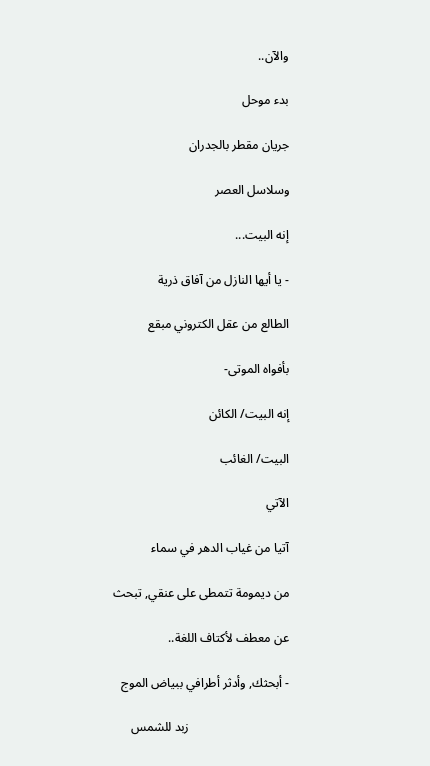والآن..

بدء موحل

جريان مقطر بالجدران

وسلاسل العصر

إنه البيت...

- يا أيها النازل من آفاق ذرية

الطالع من عقل الكتروني مبقع

بأفواه الموتى-

إنه البيت/ الكائن

البيت/ الغائب

الآتي

آتيا من غياب الدهر في سماء

من ديمومة تتمطى على عنقي, تبحث

عن معطف لأكتاف اللغة..

- أبحثك, وأدثر أطرافي ببياض الموج

                                زبد للشمس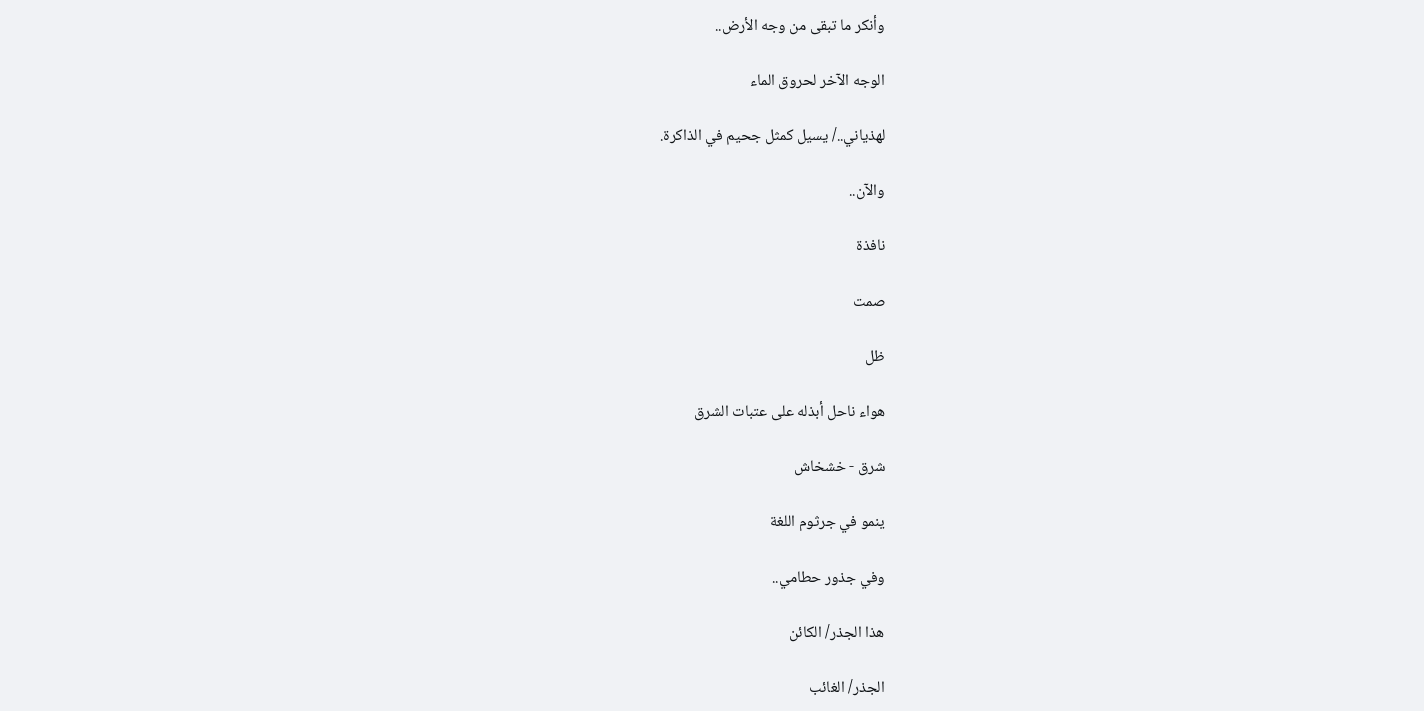وأنكر ما تبقى من وجه الأرض..

الوجه الآخر لحروق الماء

لهذياني../ يسيل كمثل جحيم في الذاكرة.

والآن..

نافذة

صمت

ظل

هواء ناحل أبذله على عتبات الشرق

شرق - خشخاش

ينمو في جرثوم اللغة

وفي جذور حطامي..

هذا الجذر/ الكائن

الجذر/ الغائب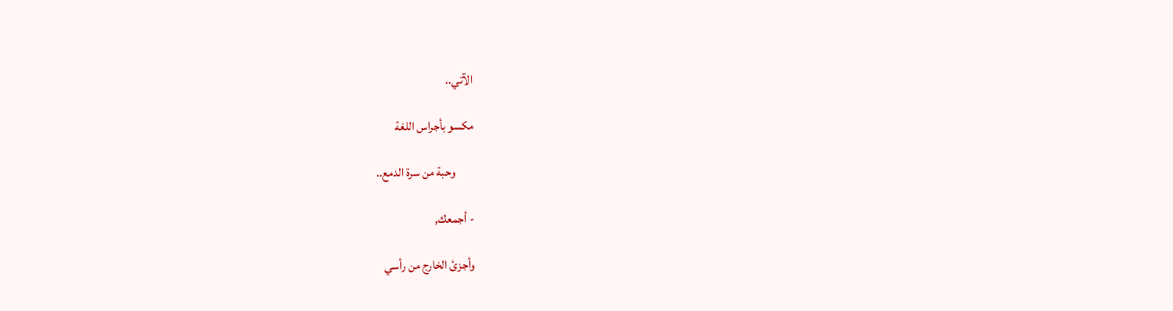الآتي..

مكسو بأجراس اللغة

        وحبة من سرة الدمع..

- أجمعك,

وأجزئ الخارج من رأسي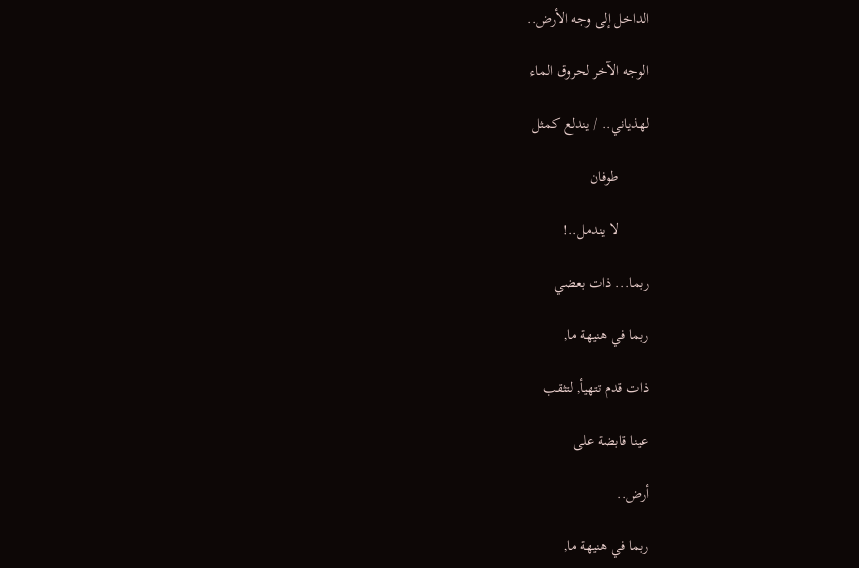الداخل إلى وجه الأرض..

الوجه الآخر لحروق الماء

لهذياني.. / يندلع كمثل

        طوفان

        لا يندمل..!

ربما... ذات بعضي

ربما في هنيهة ما,

ذات قدم تتهيأ, لتثقب

عينا قابضة على

أرض..

ربما في هنيهة ما,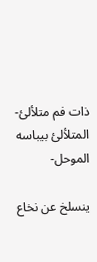ذات فم متلألئ- المتلألئ بيباسه الموحل-

ينسلخ عن نخاع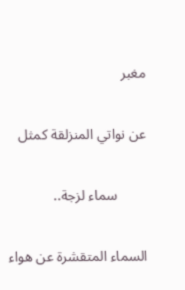مغبر

عن نواتي المنزلقة كمثل

        سماء لزجة..

السماء المتقشرة عن هواء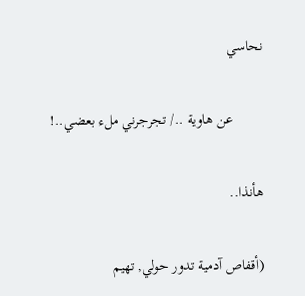نحاسي

        عن هاوية ../ تجرجرني ملء بعضي..!

هأنذا..

(أقفاص آدمية تدور حولي, تهيم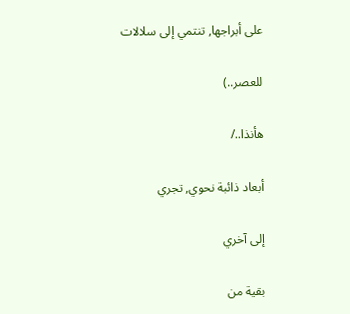على أبراجها, تنتمي إلى سلالات

للعصر..)

هأنذا../

أبعاد ذائبة نحوي, تجري

إلى آخري

بقية من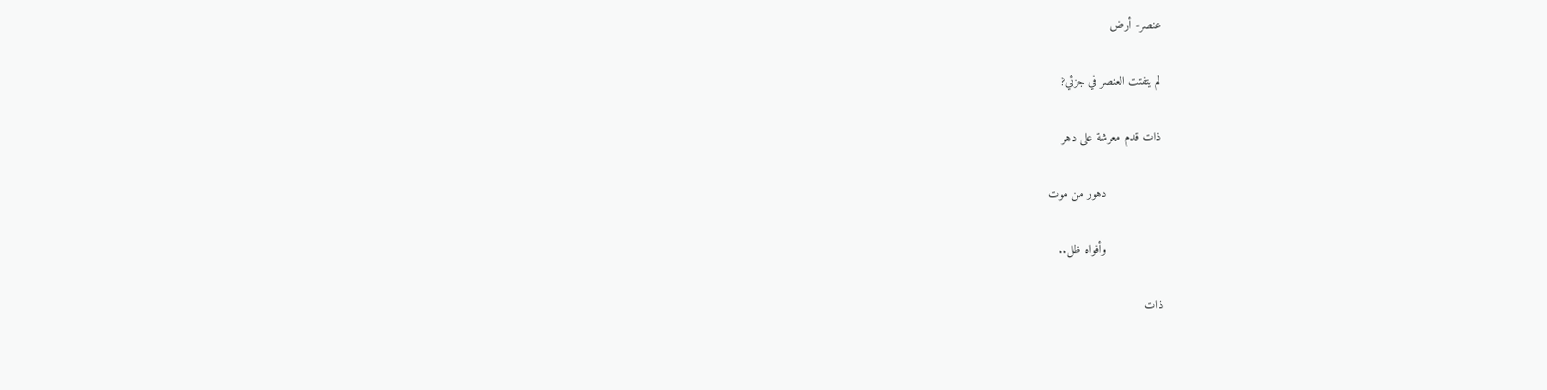عنصر- أرض

لم يتفتت العنصر في جزئي?

ذات قدم معرشة على دهر

                دهور من موت

                وأفواه ظل..

ذات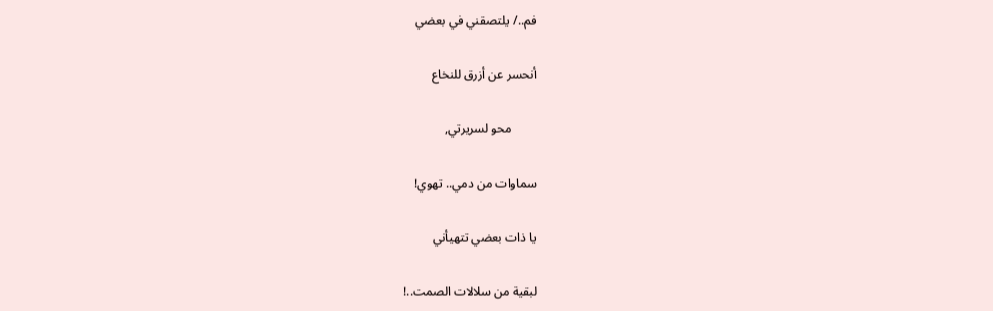فم../ يلتصقني في بعضي

أنحسر عن أزرق للنخاع

        محو لسريرتي,

سماوات من دمي.. تهوي!

يا ذات بعضي تتهيأني

لبقية من سلالات الصمت..!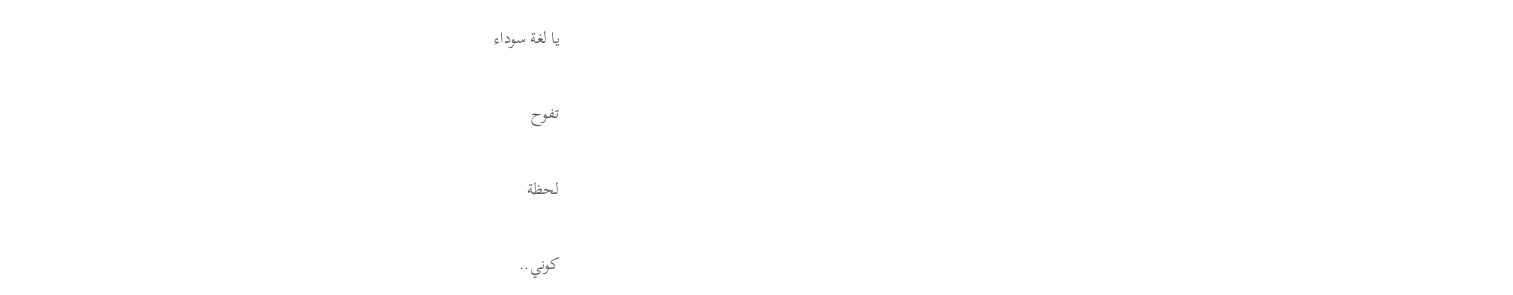يا لغة سوداء

تفوح

لحظة

كوني..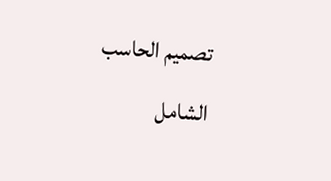تصميم الحاسب الشامل